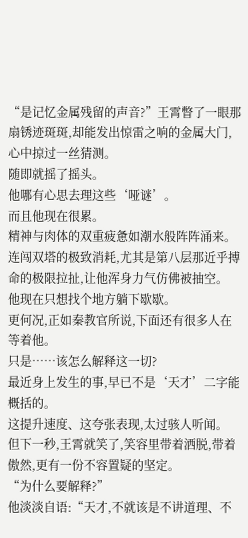“是记忆金属残留的声音?”王霄瞥了一眼那扇锈迹斑斑,却能发出惊雷之响的金属大门,心中掠过一丝猜测。
随即就摇了摇头。
他哪有心思去理这些‘哑谜’。
而且他现在很累。
精神与肉体的双重疲惫如潮水般阵阵涌来。
连闯双塔的极致消耗,尤其是第八层那近乎搏命的极限拉扯,让他浑身力气仿佛被抽空。
他现在只想找个地方躺下歇歇。
更何况,正如秦教官所说,下面还有很多人在等着他。
只是……该怎么解释这一切?
最近身上发生的事,早已不是‘天才’二字能概括的。
这提升速度、这夸张表现,太过骇人听闻。
但下一秒,王霄就笑了,笑容里带着洒脱,带着傲然,更有一份不容置疑的坚定。
“为什么要解释?”
他淡淡自语:“天才,不就该是不讲道理、不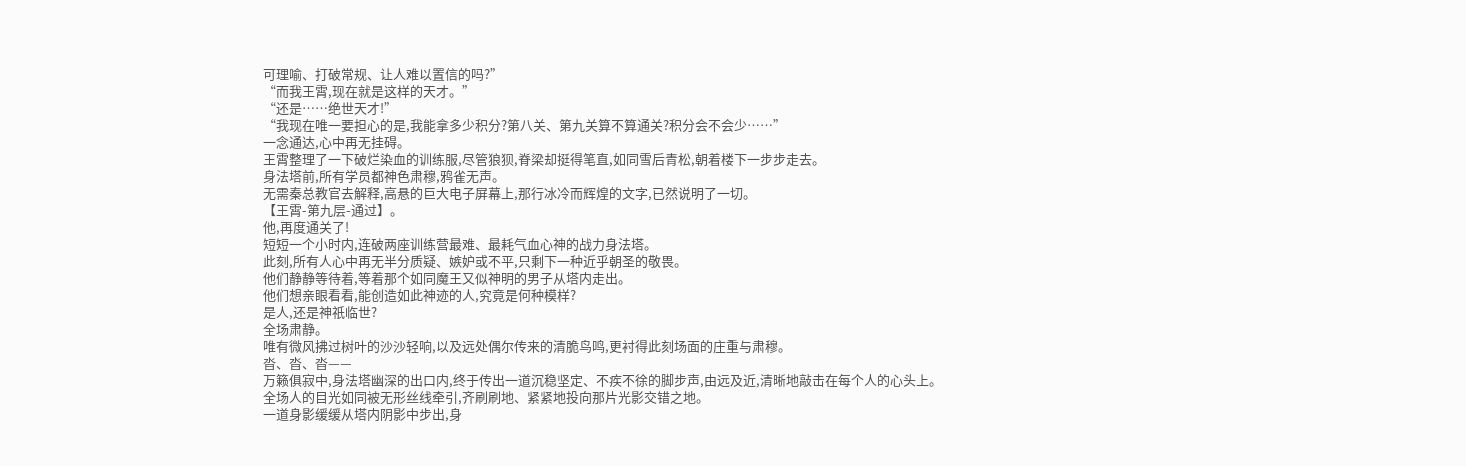可理喻、打破常规、让人难以置信的吗?”
“而我王霄,现在就是这样的天才。”
“还是……绝世天才!”
“我现在唯一要担心的是,我能拿多少积分?第八关、第九关算不算通关?积分会不会少……”
一念通达,心中再无挂碍。
王霄整理了一下破烂染血的训练服,尽管狼狈,脊梁却挺得笔直,如同雪后青松,朝着楼下一步步走去。
身法塔前,所有学员都神色肃穆,鸦雀无声。
无需秦总教官去解释,高悬的巨大电子屏幕上,那行冰冷而辉煌的文字,已然说明了一切。
【王霄-第九层-通过】。
他,再度通关了!
短短一个小时内,连破两座训练营最难、最耗气血心神的战力身法塔。
此刻,所有人心中再无半分质疑、嫉妒或不平,只剩下一种近乎朝圣的敬畏。
他们静静等待着,等着那个如同魔王又似神明的男子从塔内走出。
他们想亲眼看看,能创造如此神迹的人,究竟是何种模样?
是人,还是神祇临世?
全场肃静。
唯有微风拂过树叶的沙沙轻响,以及远处偶尔传来的清脆鸟鸣,更衬得此刻场面的庄重与肃穆。
沓、沓、沓——
万籁俱寂中,身法塔幽深的出口内,终于传出一道沉稳坚定、不疾不徐的脚步声,由远及近,清晰地敲击在每个人的心头上。
全场人的目光如同被无形丝线牵引,齐刷刷地、紧紧地投向那片光影交错之地。
一道身影缓缓从塔内阴影中步出,身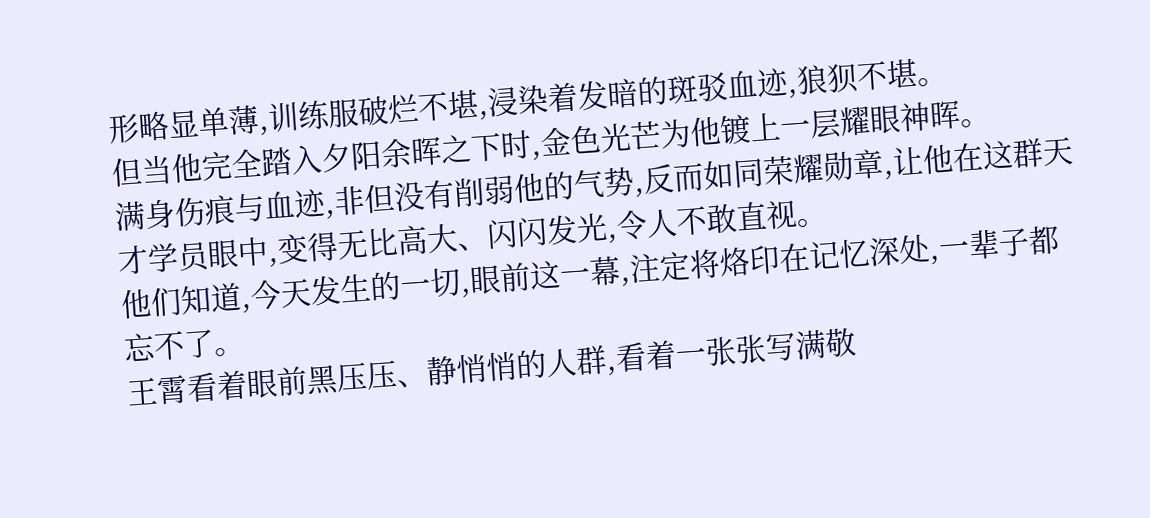形略显单薄,训练服破烂不堪,浸染着发暗的斑驳血迹,狼狈不堪。
但当他完全踏入夕阳余晖之下时,金色光芒为他镀上一层耀眼神晖。
满身伤痕与血迹,非但没有削弱他的气势,反而如同荣耀勋章,让他在这群天才学员眼中,变得无比高大、闪闪发光,令人不敢直视。
他们知道,今天发生的一切,眼前这一幕,注定将烙印在记忆深处,一辈子都忘不了。
王霄看着眼前黑压压、静悄悄的人群,看着一张张写满敬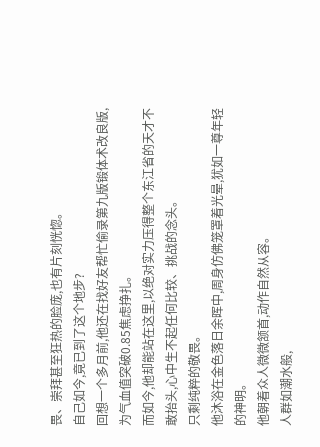畏、崇拜甚至狂热的脸庞,也有片刻恍惚。
自己如今,竟已到了这个地步?
回想一个多月前,他还在找好友帮忙偷录第九版锻体术改良版,为气血值突破0.85焦虑挣扎。
而如今,他却能站在这里,以绝对实力压得整个东江省的天才不敢抬头,心中生不起任何比较、挑战的念头。
只剩纯粹的敬畏。
他沐浴在金色落日余晖中,周身仿佛笼罩着光晕,犹如一尊年轻的神明。
他朝着众人微微颔首,动作自然从容。
人群如潮水般,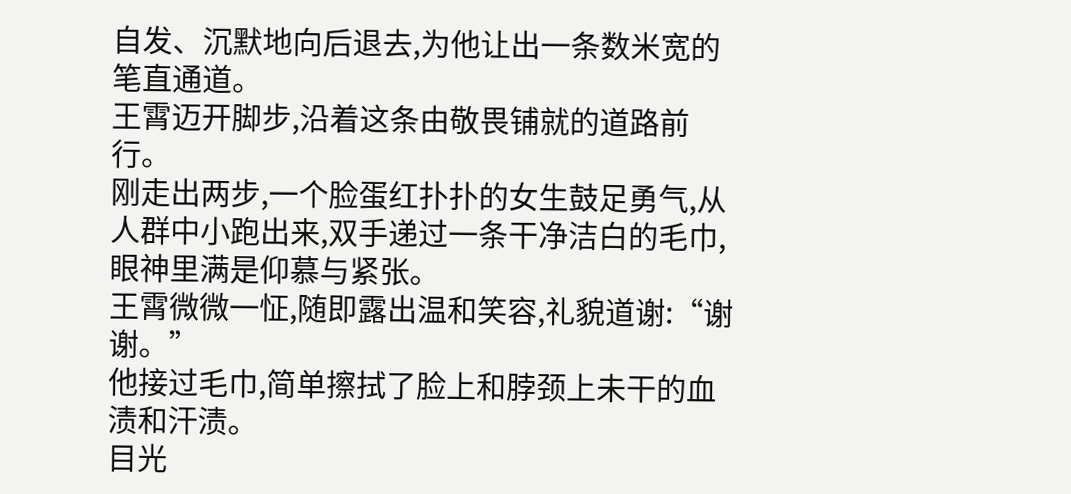自发、沉默地向后退去,为他让出一条数米宽的笔直通道。
王霄迈开脚步,沿着这条由敬畏铺就的道路前行。
刚走出两步,一个脸蛋红扑扑的女生鼓足勇气,从人群中小跑出来,双手递过一条干净洁白的毛巾,眼神里满是仰慕与紧张。
王霄微微一怔,随即露出温和笑容,礼貌道谢:“谢谢。”
他接过毛巾,简单擦拭了脸上和脖颈上未干的血渍和汗渍。
目光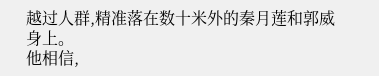越过人群,精准落在数十米外的秦月莲和郭威身上。
他相信,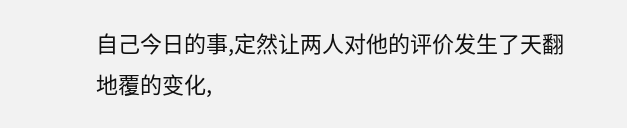自己今日的事,定然让两人对他的评价发生了天翻地覆的变化,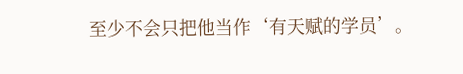至少不会只把他当作‘有天赋的学员’。